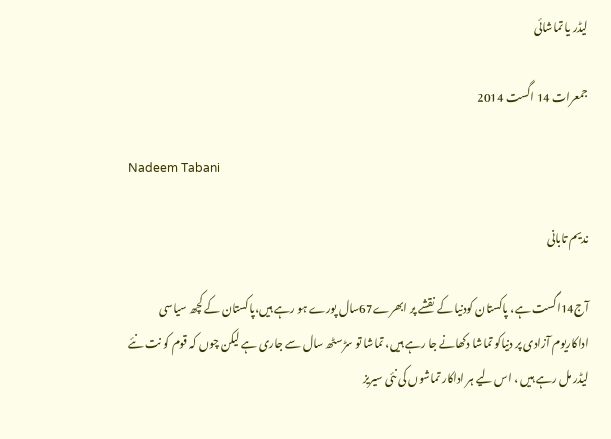لیڈر یا تماشائی

جمعرات 14 اگست 2014

Nadeem Tabani

ندیم تابانی

آج14اگست ہے، پاکستان کودنیا کے نقشے پر ابھرے67سال پورے ہو رہے ہیں،پاکستان کے کچھ سیاسی اداکاریوم آزادی پر دنیاکو تماشا دکھانے جا رہے ہیں، تماشا تو سڑسٹھ سال سے جاری ہے لیکن چوں کہ قوم کو نت نئے لیڈر مل رہے ہیں ، اس لیے ہر اداکار تماشوں کی نئی سیریز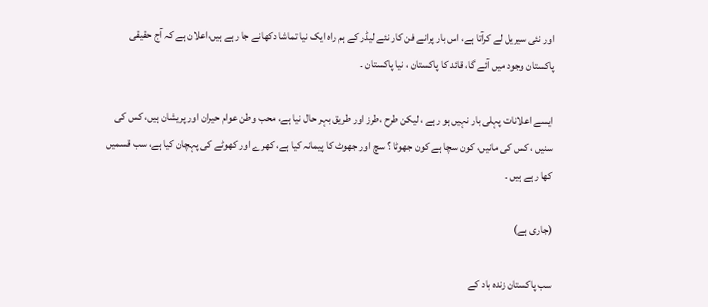اور نئی سیریل لے کرآتا ہے، اس بار پرانے فن کار نئے لیڈر کے ہم راہ ایک نیا تماشا دکھانے جا رہے ہیں،اعلان ہے کہ آج حقیقی پاکستان وجود میں آئے گا، قائد کا پاکستان ، نیا پاکستان ۔

ایسے اعلانات پہلی بار نہیں ہو رہے ، لیکن طرح ،طرز اور طریق بہر حال نیا ہے، محب وطن عوام حیران اور پریشان ہیں، کس کی سنیں ، کس کی مانیں، کون سچا ہے کون جھوٹا ؟ سچ اور جھوٹ کا پیمانہ کیا ہے، کھرے اور کھوٹے کی پہچان کیا ہے، سب قسمیں کھا رہے ہیں ۔

(جاری ہے)

سب پاکستان زندہ باد کے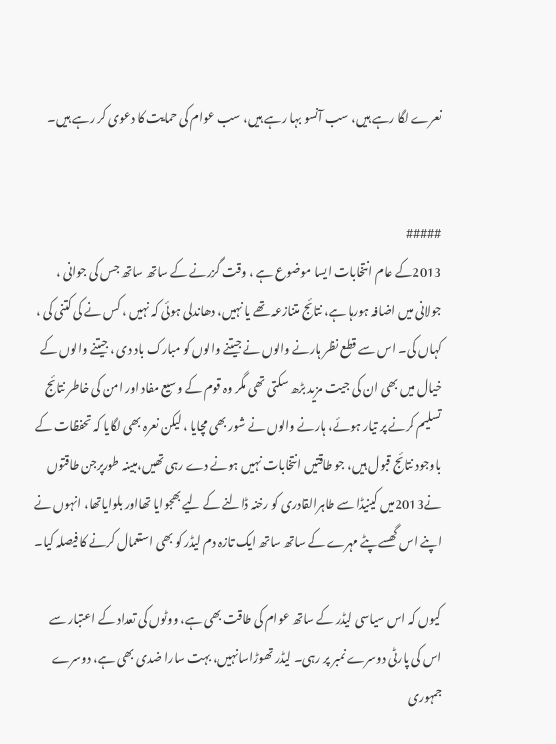نعرے لگا رہے ہیں، سب آنسو بہا رہے ہیں، سب عوام کی حمایت کا دعوی کر رہے ہیں۔


#####
2013کے عام انتخابات ایسا موضوع ہے ، وقت گزرنے کے ساتھ ساتھ جس کی جوانی ، جولانی میں اضافہ ہورہا ہے، نتائج متنازعہ تھے یا نہیں، دھاندلی ہوئی کہ نہیں ، کس نے کی کتنی کی ، کہاں کی۔ اس سے قطع نظر ہارنے والوں نے جیتنے والوں کو مبارک باد دی ، جیتنے والوں کے خیال میں بھی ان کی جیت مزید بڑھ سکتی تھی مگر وہ قوم کے وسیع مفاد اور امن کی خاطر نتائج تسلیم کرنے پر تیار ہوئے، ہارنے والوں نے شور بھی مچایا ، لیکن نعرہ بھی لگایا کہ تحفظات کے باوجود نتائج قبول ہیں، جو طاقتیں انتخابات نہیں ہونے دے رہی تھیں،مبینہ طورپرجن طاقتوں نے2013میں کینیڈا سے طاہرالقادری کو رخنہ ڈالنے کے لیے بھجوایا تھااور بلوایاتھا، انہوں نے اپنے اس گھسے پٹے مہرے کے ساتھ ساتھ ایک تازہ دم لیڈر کو بھی استعمال کرنے کا فیصلہ کیا۔

کیوں کہ اس سیاسی لیڈر کے ساتھ عوام کی طاقت بھی ہے، ووٹوں کی تعداد کے اعتبار سے اس کی پارٹی دوسرے نمبر پر رہی۔ لیڈر تھوڑاسانہیں، بہت سارا ضدی بھی ہے، دوسرے جمہوری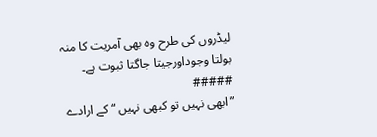لیڈروں کی طرح وہ بھی آمریت کا منہ بولتا وجوداورجیتا جاگتا ثبوت ہے۔
#####
”ابھی نہیں تو کبھی نہیں “ کے ارادے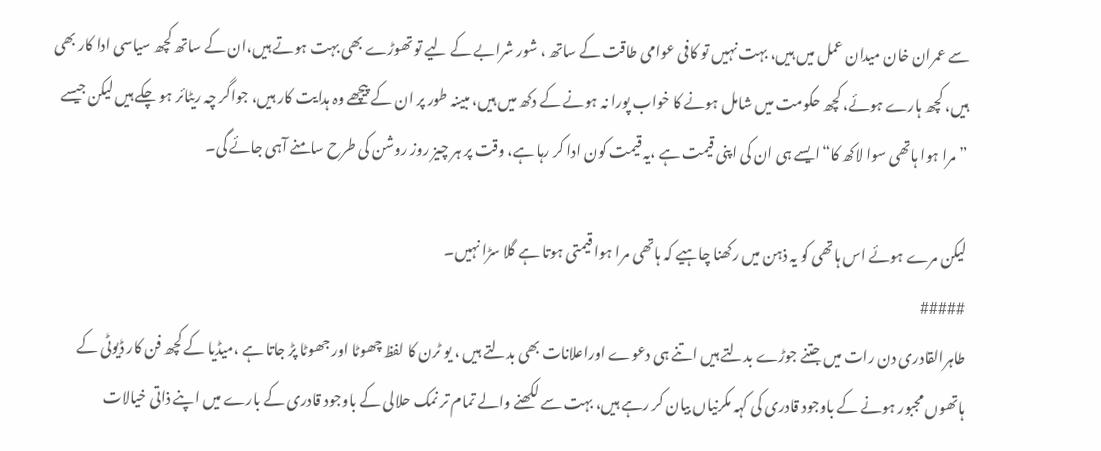سے عمران خان میدان عمل میں ہیں، بہت نہیں تو کافی عوامی طاقت کے ساتھ ، شور شرابے کے لیے تو تھوڑے بھی بہت ہوتے ہیں،ان کے ساتھ کچھ سیاسی ادا کار بھی ہیں، کچھ ہارے ہوئے، کچھ حکومت میں شامل ہونے کا خواب پورا نہ ہونے کے دکھ میں ہیں، مبینہ طور پر ان کے پیچھے وہ ہدایت کار ہیں، جواگر چہ ریٹائر ہو چکے ہیں لیکن جیسے ”مرا ہوا ہاتھی سوا لاکھ کا“ایسے ہی ان کی اپنی قیمت ہے ،یہ قیمت کون ادا کر رہا ہے، وقت پر ہر چیز روز روشن کی طرح سامنے آہی جائے گی۔

لیکن مرے ہوئے اس ہاتھی کو یہ ذہن میں رکھنا چاہیے کہ ہاتھی مرا ہوا قیمتی ہوتا ہے گلا سڑا نہیں۔
#####
طاہرالقادری دن رات میں جتنے جوڑے بدلتے ہیں اتنے ہی دعوے اوراعلانات بھی بدلتے ہیں ، یو ٹرن کا لفظ چھوٹا اور جھوٹا پڑ جاتا ہے ،میڈیا کے کچھ فن کار ڈیوٹی کے ہاتھوں مجبور ہونے کے باوجود قادری کی کہہ مکرنیاں بیان کر رہے ہیں، بہت سے لکھنے والے تمام تر نمک حلالی کے باوجود قادری کے بارے میں اپنے ذاتی خیالات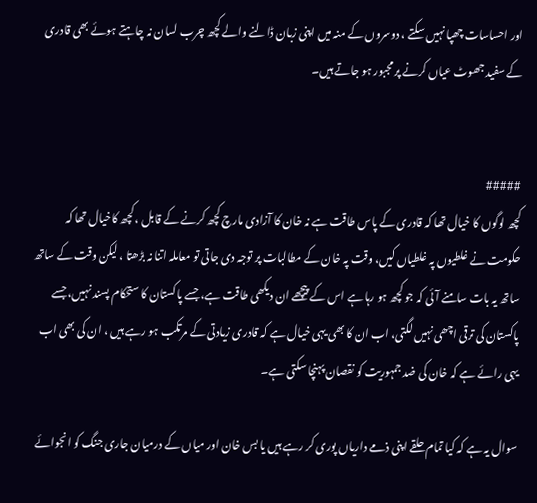اور احساسات چھپا نہیں سکتے ، دوسروں کے منہ میں اپنی زبان ڈالنے والے کچھ چرب لسان نہ چاہتے ہوئے بھی قادری کے سفید جھوٹ عیاں کرنے پر مجبور ہو جاتے ہیں۔


#####
کچھ لوگوں کا خیال تھا کہ قادری کے پاس طاقت ہے نہ خان کا آزادی مارچ کچھ کرنے کے قابل ، کچھ کاخیال تھا کہ حکومت نے غلطیوں پہ غلطیاں کیں، وقت پہ خان کے مطالبات پر توجہ دی جاتی تو معاملہ اتنا نہ بڑھتا ، لیکن وقت کے ساتھ ساتھ یہ بات سامنے آئی کہ جو کچھ ہو رہا ہے اس کے پیچھے ان دیکھی طاقت ہے، جسے پاکستان کا ستحکام پسند نہیں، جسے پاکستان کی ترقی اچھی نہیں لگتی، اب ان کا بھی یہی خیال ہے کہ قادری زیادتی کے مرتکب ہو رہے ہیں ، ان کی بھی اب یہی رائے ہے کہ خان کی ضد جمہوریت کو نقصان پہنچا سکتی ہے۔

سوال یہ ہے کہ کیا تمام حلقے اپنی ذمے داریاں پوری کر رہے ہیں یا بس خان اور میاں کے درمیان جاری جنگ کو انجوائے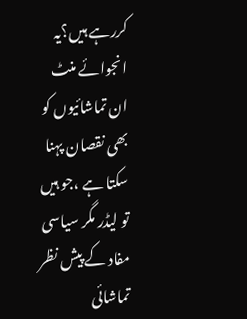کررہے ہیں؟یہ انجوائے منٹ ان تماشائیوں کو بھی نقصان پہنا سکتا ہے ،جو ہیں تو لیڈر مگر سیاسی مفاد کے پیش نظر تماشائی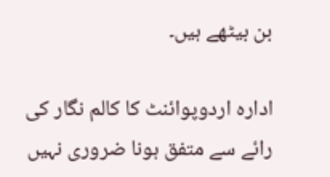بن بیٹھے ہیں۔

ادارہ اردوپوائنٹ کا کالم نگار کی رائے سے متفق ہونا ضروری نہیں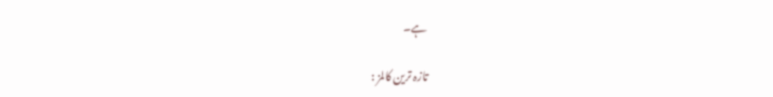ہے۔

تازہ ترین کالمز :